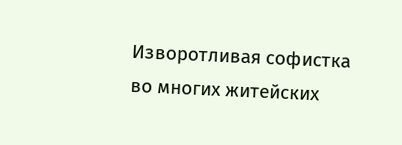Изворотливая софистка во многих житейских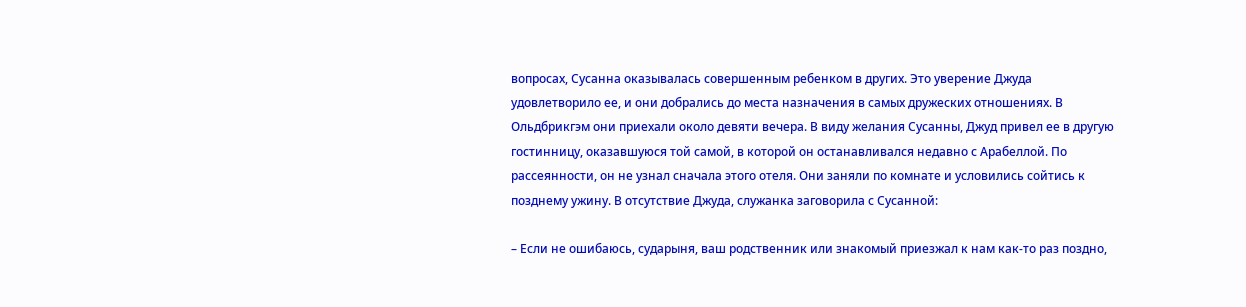вопросах, Сусанна оказывалась совершенным ребенком в других. Это уверение Джуда удовлетворило ее, и они добрались до места назначения в самых дружеских отношениях. В Ольдбрикгэм они приехали около девяти вечера. В виду желания Сусанны, Джуд привел ее в другую гостинницу, оказавшуюся той самой, в которой он останавливался недавно с Арабеллой. По рассеянности, он не узнал сначала этого отеля. Они заняли по комнате и условились сойтись к позднему ужину. В отсутствие Джуда, служанка заговорила с Сусанной:

– Если не ошибаюсь, сударыня, ваш родственник или знакомый приезжал к нам как-то раз поздно,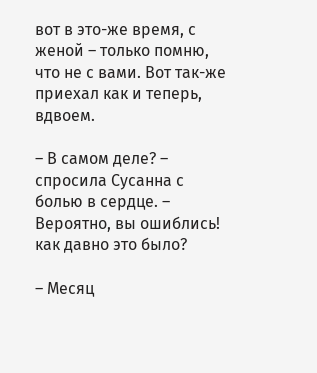вот в это-же время, с женой – только помню, что не с вами. Вот так-же приехал как и теперь, вдвоем.

– В самом деле? – спросила Сусанна с болью в сердце. – Вероятно, вы ошиблись! как давно это было?

– Месяц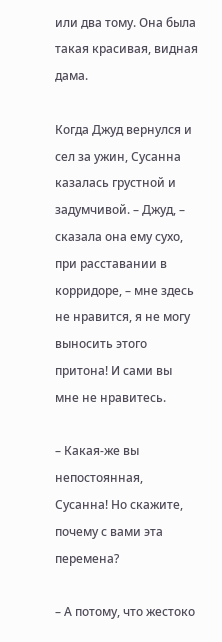или два тому. Она была такая красивая, видная дама.

Когда Джуд вернулся и сел за ужин, Сусанна казалась грустной и задумчивой. – Джуд, – сказала она ему сухо, при расставании в корридоре, – мне здесь не нравится, я не могу выносить этого притона! И сами вы мне не нравитесь.

– Какая-же вы непостоянная, Сусанна! Но скажите, почему с вами эта перемена?

– А потому, что жестоко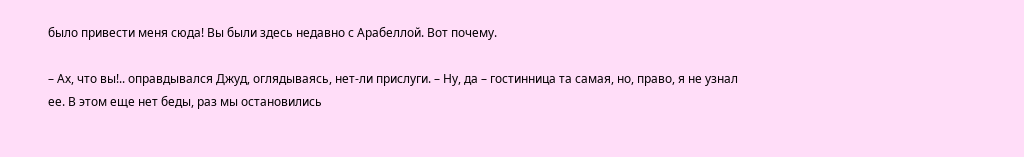было привести меня сюда! Вы были здесь недавно с Арабеллой. Вот почему.

– Ах, что вы!.. оправдывался Джуд, оглядываясь, нет-ли прислуги. – Ну, да – гостинница та самая, но, право, я не узнал ее. В этом еще нет беды, раз мы остановились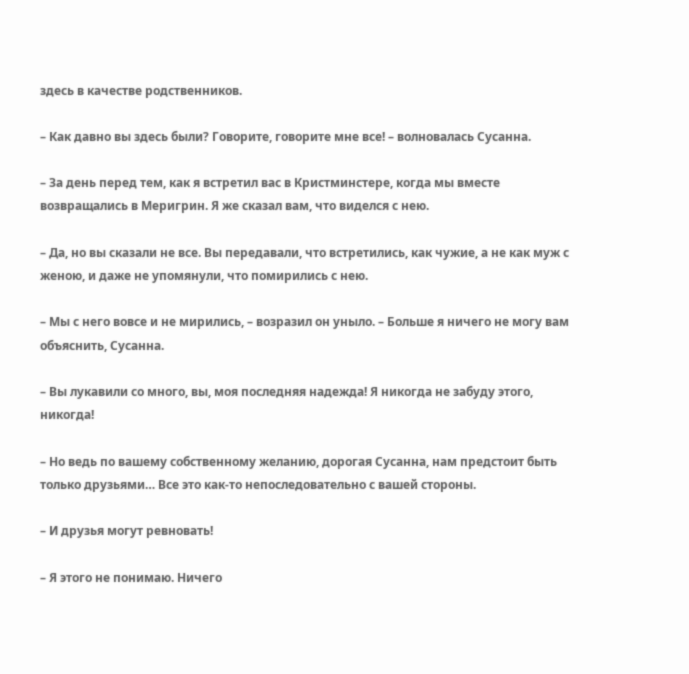здесь в качестве родственников.

– Как давно вы здесь были? Говорите, говорите мне все! – волновалась Сусанна.

– За день перед тем, как я встретил вас в Кристминстере, когда мы вместе возвращались в Меригрин. Я же сказал вам, что виделся с нею.

– Да, но вы сказали не все. Вы передавали, что встретились, как чужие, а не как муж с женою, и даже не упомянули, что помирились с нею.

– Мы с него вовсе и не мирились, – возразил он уныло. – Больше я ничего не могу вам объяснить, Сусанна.

– Вы лукавили со много, вы, моя последняя надежда! Я никогда не забуду этого, никогда!

– Но ведь по вашему собственному желанию, дорогая Сусанна, нам предстоит быть только друзьями… Все это как-то непоследовательно с вашей стороны.

– И друзья могут ревновать!

– Я этого не понимаю. Ничего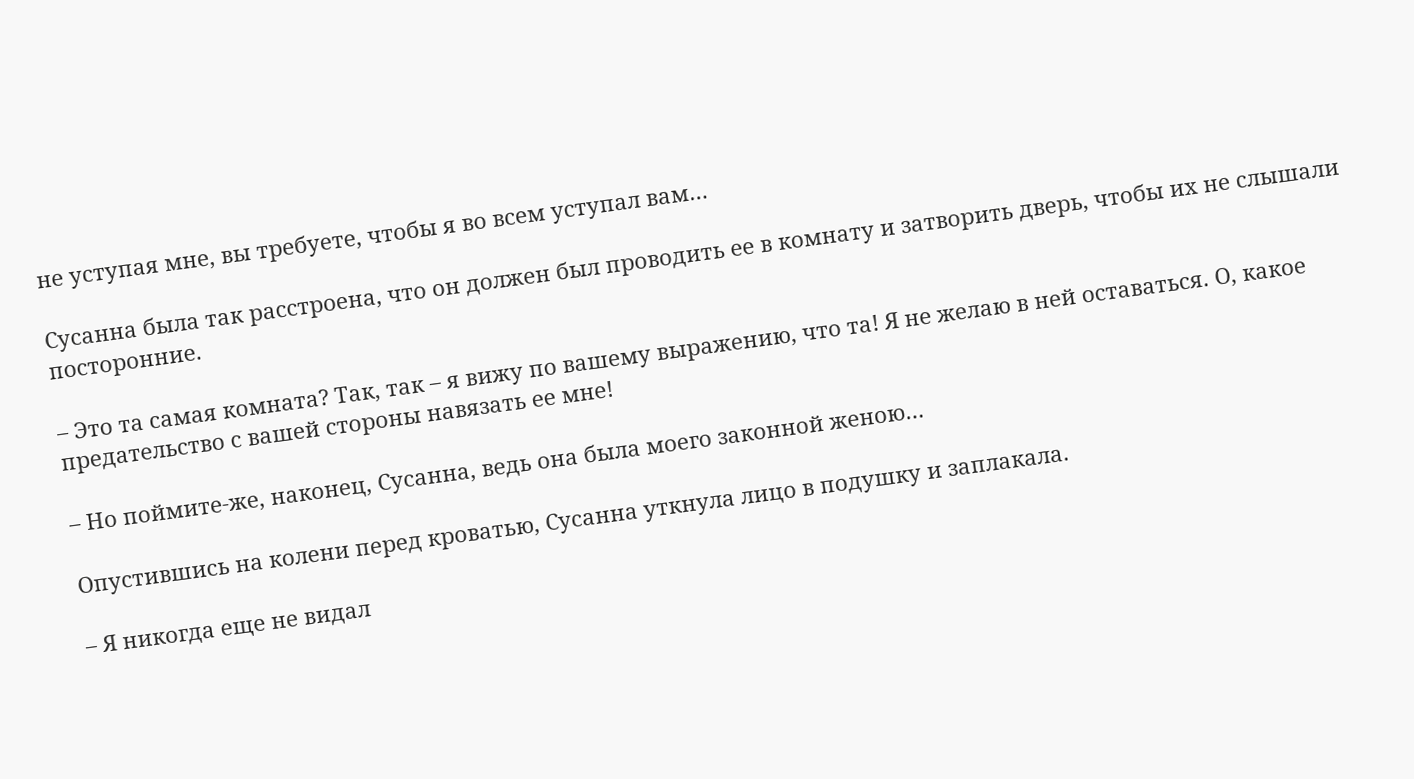не уступая мне, вы требуете, чтобы я во всем уступал вам…

Сусанна была так расстроена, что он должен был проводить ее в комнату и затворить дверь, чтобы их не слышали посторонние.

– Это та самая комната? Так, так – я вижу по вашему выражению, что та! Я не желаю в ней оставаться. О, какое предательство с вашей стороны навязать ее мне!

– Но поймите-же, наконец, Сусанна, ведь она была моего законной женою…

Опустившись на колени перед кроватью, Сусанна уткнула лицо в подушку и заплакала.

– Я никогда еще не видал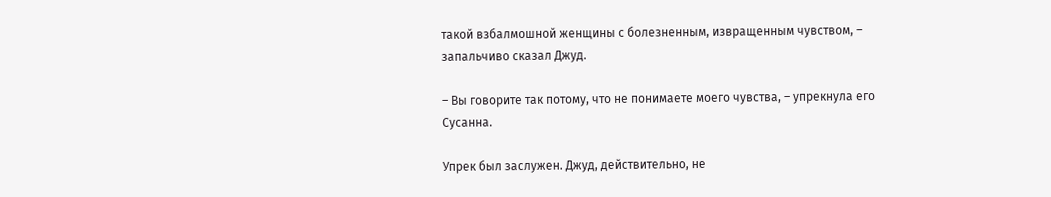такой взбалмошной женщины с болезненным, извращенным чувством, – запальчиво сказал Джуд.

– Вы говорите так потому, что не понимаете моего чувства, – упрекнула его Сусанна.

Упрек был заслужен. Джуд, действительно, не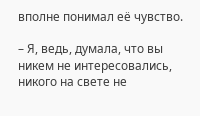вполне понимал её чувство.

– Я, ведь, думала, что вы никем не интересовались, никого на свете не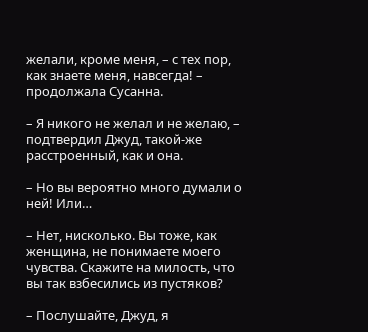желали, кроме меня, – с тех пор, как знаете меня, навсегда! – продолжала Сусанна.

– Я никого не желал и не желаю, – подтвердил Джуд, такой-же расстроенный, как и она.

– Но вы вероятно много думали о ней! Или…

– Нет, нисколько. Вы тоже, как женщина, не понимаете моего чувства. Скажите на милость, что вы так взбесились из пустяков?

– Послушайте, Джуд, я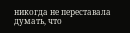никогда не переставала думать, что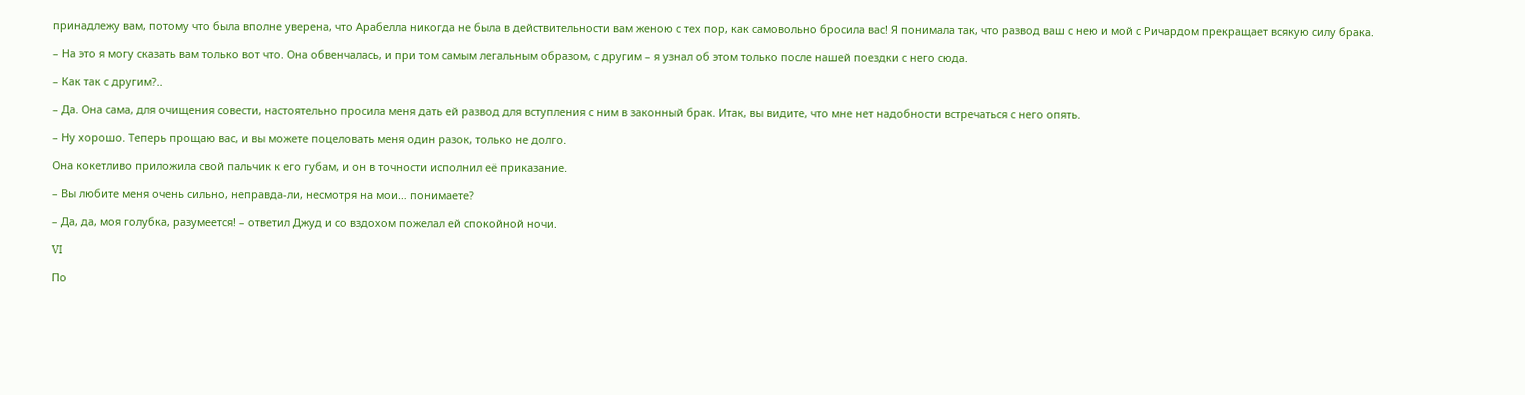принадлежу вам, потому что была вполне уверена, что Арабелла никогда не была в действительности вам женою с тех пор, как самовольно бросила вас! Я понимала так, что развод ваш с нею и мой с Ричардом прекращает всякую силу брака.

– На это я могу сказать вам только вот что. Она обвенчалась, и при том самым легальным образом, с другим – я узнал об этом только после нашей поездки с него сюда.

– Как так с другим?..

– Да. Она сама, для очищения совести, настоятельно просила меня дать ей развод для вступления с ним в законный брак. Итак, вы видите, что мне нет надобности встречаться с него опять.

– Ну хорошо. Теперь прощаю вас, и вы можете поцеловать меня один разок, только не долго.

Она кокетливо приложила свой пальчик к его губам, и он в точности исполнил её приказание.

– Вы любите меня очень сильно, неправда-ли, несмотря на мои… понимаете?

– Да, да, моя голубка, разумеется! – ответил Джуд и со вздохом пожелал ей спокойной ночи.

VI

По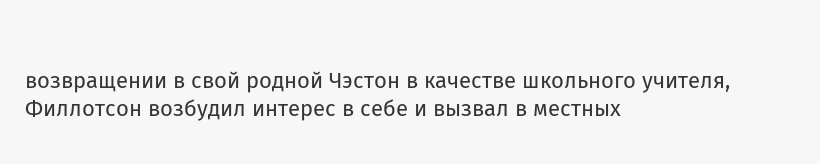возвращении в свой родной Чэстон в качестве школьного учителя, Филлотсон возбудил интерес в себе и вызвал в местных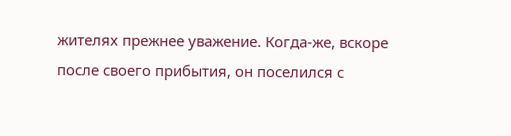жителях прежнее уважение. Когда-же, вскоре после своего прибытия, он поселился с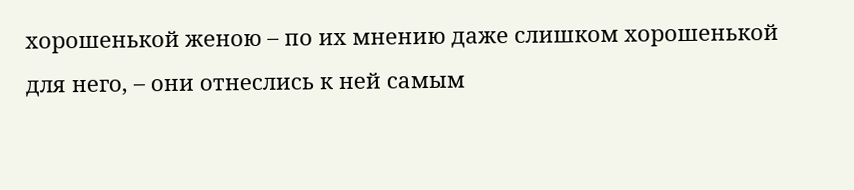хорошенькой женою – по их мнению даже слишком хорошенькой для него, – они отнеслись к ней самым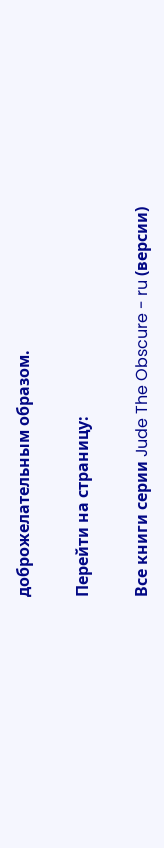доброжелательным образом.

Перейти на страницу:

Все книги серии Jude The Obscure - ru (версии)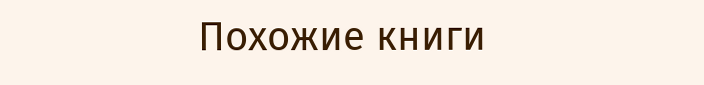Похожие книги